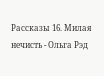Рассказы 16. Милая нечисть - Ольга Рэд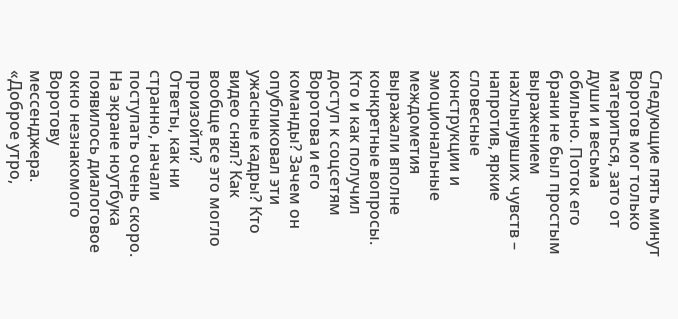Следующие пять минут Воротов мог только материться, зато от души и весьма обильно. Поток его брани не был простым выражением нахлынувших чувств – напротив, яркие словесные конструкции и эмоциональные междометия выражали вполне конкретные вопросы.
Кто и как получил доступ к соцсетям Воротова и его команды? Зачем он опубликовал эти ужасные кадры? Кто видео снял? Как вообще все это могло произойти?
Ответы, как ни странно, начали поступать очень скоро. На экране ноутбука появилось диалоговое окно незнакомого Воротову мессенджера.
«Доброе утро,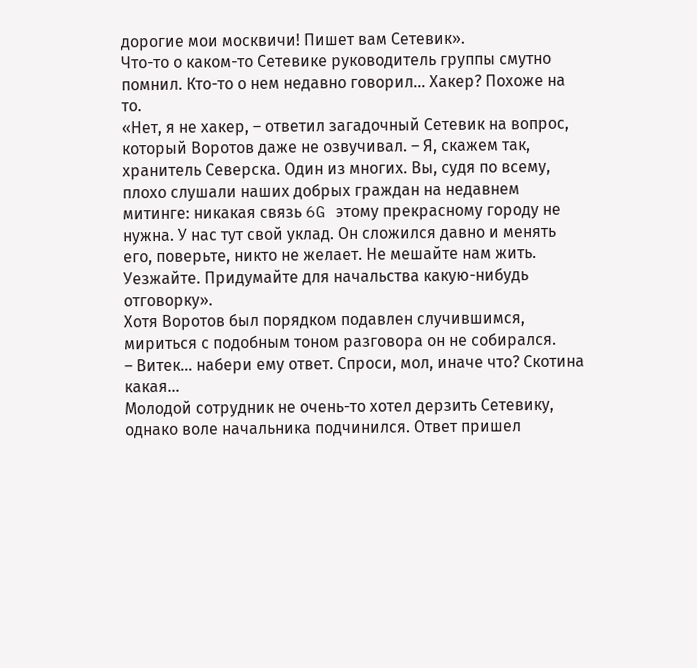дорогие мои москвичи! Пишет вам Сетевик».
Что-то о каком-то Сетевике руководитель группы смутно помнил. Кто-то о нем недавно говорил… Хакер? Похоже на то.
«Нет, я не хакер, – ответил загадочный Сетевик на вопрос, который Воротов даже не озвучивал. – Я, скажем так, хранитель Северска. Один из многих. Вы, судя по всему, плохо слушали наших добрых граждан на недавнем митинге: никакая связь 6G этому прекрасному городу не нужна. У нас тут свой уклад. Он сложился давно и менять его, поверьте, никто не желает. Не мешайте нам жить. Уезжайте. Придумайте для начальства какую-нибудь отговорку».
Хотя Воротов был порядком подавлен случившимся, мириться с подобным тоном разговора он не собирался.
– Витек… набери ему ответ. Спроси, мол, иначе что? Скотина какая…
Молодой сотрудник не очень-то хотел дерзить Сетевику, однако воле начальника подчинился. Ответ пришел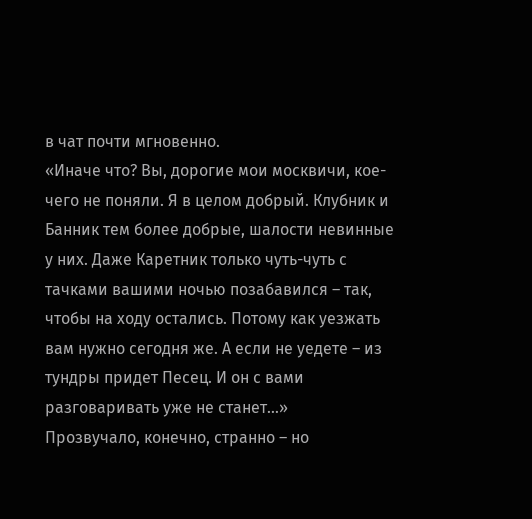в чат почти мгновенно.
«Иначе что? Вы, дорогие мои москвичи, кое-чего не поняли. Я в целом добрый. Клубник и Банник тем более добрые, шалости невинные у них. Даже Каретник только чуть-чуть с тачками вашими ночью позабавился – так, чтобы на ходу остались. Потому как уезжать вам нужно сегодня же. А если не уедете – из тундры придет Песец. И он с вами разговаривать уже не станет…»
Прозвучало, конечно, странно – но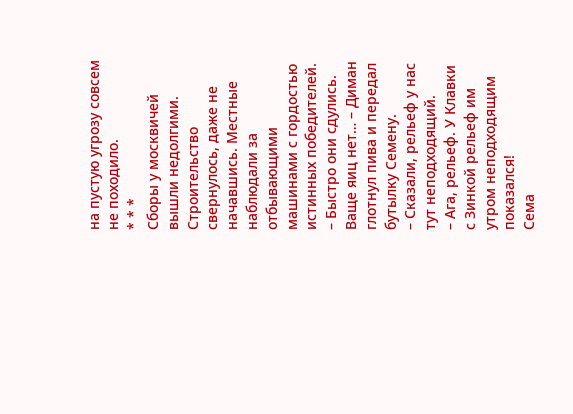на пустую угрозу совсем не походило.
* * *
Сборы у москвичей вышли недолгими. Строительство свернулось, даже не начавшись. Местные наблюдали за отбывающими машинами с гордостью истинных победителей.
– Быстро они сдулись. Ваще яиц нет… – Диман глотнул пива и передал бутылку Семену.
– Сказали, рельеф у нас тут неподходящий.
– Ага, рельеф. У Клавки с Зинкой рельеф им утром неподходящим показался!
Сема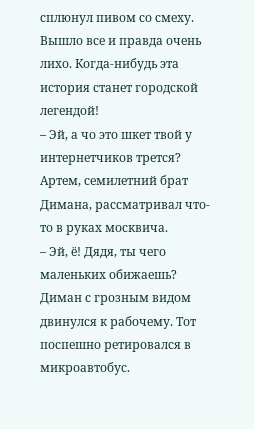сплюнул пивом со смеху. Вышло все и правда очень лихо. Когда-нибудь эта история станет городской легендой!
– Эй, а чо это шкет твой у интернетчиков трется?
Артем, семилетний брат Димана, рассматривал что-то в руках москвича.
– Эй, ё! Дядя, ты чего маленьких обижаешь?
Диман с грозным видом двинулся к рабочему. Тот поспешно ретировался в микроавтобус.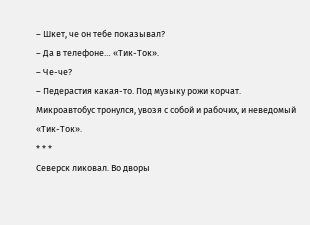– Шкет, че он тебе показывал?
– Да в телефоне… «Тик-Ток».
– Че-че?
– Педерастия какая-то. Под музыку рожи корчат.
Микроавтобус тронулся, увозя с собой и рабочих, и неведомый «Тик-Ток».
* * *
Северск ликовал. Во дворы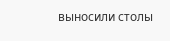выносили столы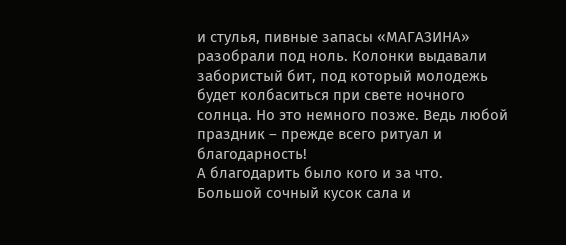и стулья, пивные запасы «МАГАЗИНА» разобрали под ноль. Колонки выдавали забористый бит, под который молодежь будет колбаситься при свете ночного солнца. Но это немного позже. Ведь любой праздник – прежде всего ритуал и благодарность!
А благодарить было кого и за что.
Большой сочный кусок сала и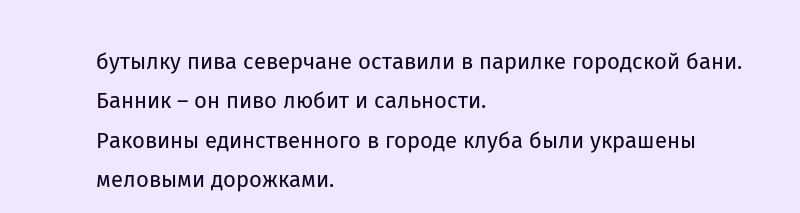бутылку пива северчане оставили в парилке городской бани. Банник – он пиво любит и сальности.
Раковины единственного в городе клуба были украшены меловыми дорожками.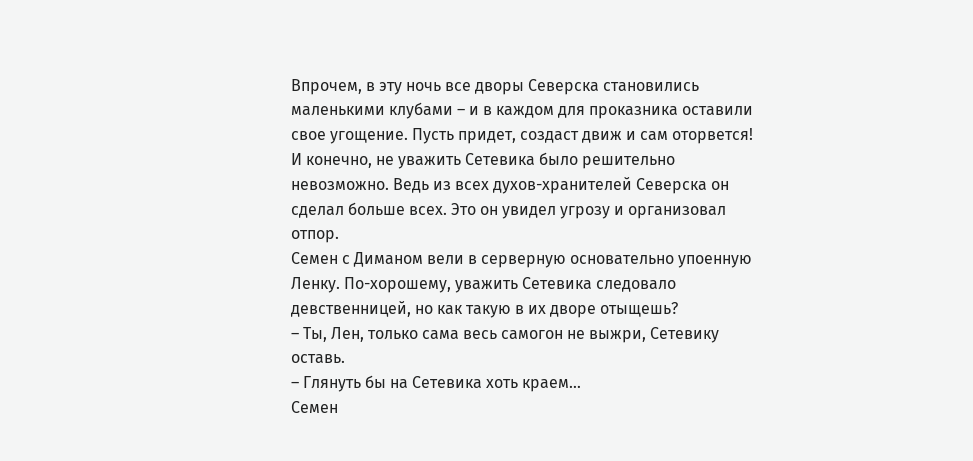Впрочем, в эту ночь все дворы Северска становились маленькими клубами – и в каждом для проказника оставили свое угощение. Пусть придет, создаст движ и сам оторвется!
И конечно, не уважить Сетевика было решительно невозможно. Ведь из всех духов-хранителей Северска он сделал больше всех. Это он увидел угрозу и организовал отпор.
Семен с Диманом вели в серверную основательно упоенную Ленку. По-хорошему, уважить Сетевика следовало девственницей, но как такую в их дворе отыщешь?
– Ты, Лен, только сама весь самогон не выжри, Сетевику оставь.
– Глянуть бы на Сетевика хоть краем…
Семен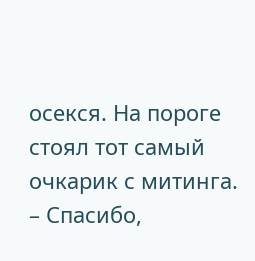осекся. На пороге стоял тот самый очкарик с митинга.
– Спасибо,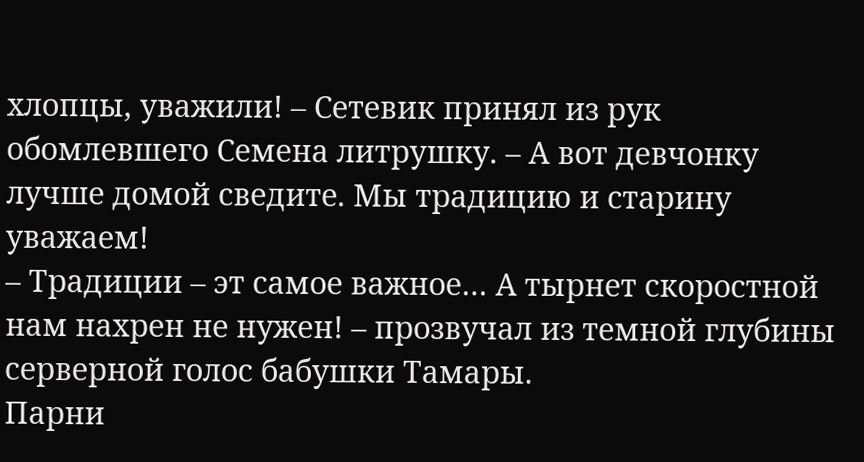хлопцы, уважили! – Сетевик принял из рук обомлевшего Семена литрушку. – А вот девчонку лучше домой сведите. Мы традицию и старину уважаем!
– Традиции – эт самое важное… А тырнет скоростной нам нахрен не нужен! – прозвучал из темной глубины серверной голос бабушки Тамары.
Парни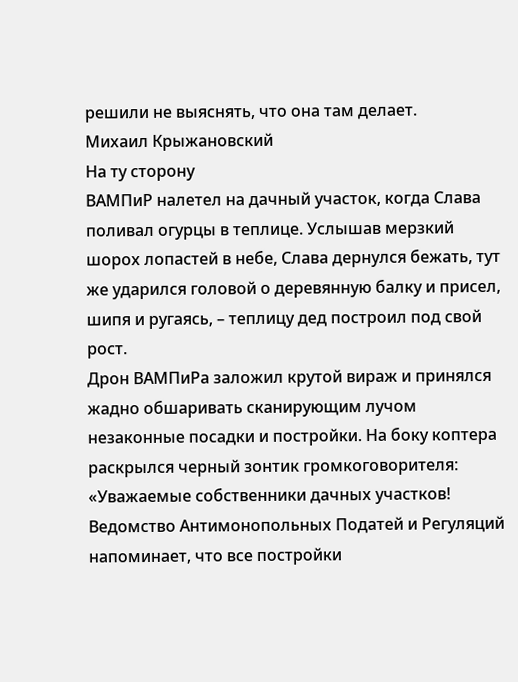решили не выяснять, что она там делает.
Михаил Крыжановский
На ту сторону
ВАМПиР налетел на дачный участок, когда Слава поливал огурцы в теплице. Услышав мерзкий шорох лопастей в небе, Слава дернулся бежать, тут же ударился головой о деревянную балку и присел, шипя и ругаясь, – теплицу дед построил под свой рост.
Дрон ВАМПиРа заложил крутой вираж и принялся жадно обшаривать сканирующим лучом незаконные посадки и постройки. На боку коптера раскрылся черный зонтик громкоговорителя:
«Уважаемые собственники дачных участков! Ведомство Антимонопольных Податей и Регуляций напоминает, что все постройки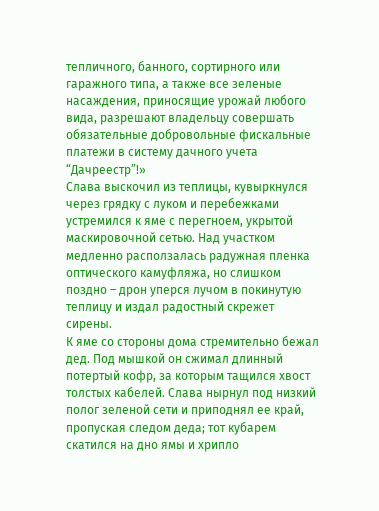тепличного, банного, сортирного или гаражного типа, а также все зеленые насаждения, приносящие урожай любого вида, разрешают владельцу совершать обязательные добровольные фискальные платежи в систему дачного учета “Дачреестр”!»
Слава выскочил из теплицы, кувыркнулся через грядку с луком и перебежками устремился к яме с перегноем, укрытой маскировочной сетью. Над участком медленно расползалась радужная пленка оптического камуфляжа, но слишком поздно – дрон уперся лучом в покинутую теплицу и издал радостный скрежет сирены.
К яме со стороны дома стремительно бежал дед. Под мышкой он сжимал длинный потертый кофр, за которым тащился хвост толстых кабелей. Слава нырнул под низкий полог зеленой сети и приподнял ее край, пропуская следом деда; тот кубарем скатился на дно ямы и хрипло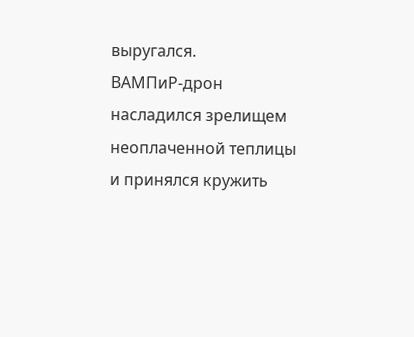выругался.
ВАМПиР-дрон насладился зрелищем неоплаченной теплицы и принялся кружить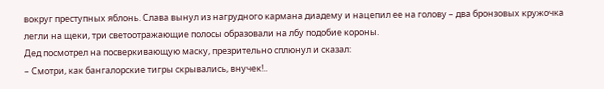вокруг преступных яблонь. Слава вынул из нагрудного кармана диадему и нацепил ее на голову – два бронзовых кружочка легли на щеки, три светоотражающие полосы образовали на лбу подобие короны.
Дед посмотрел на посверкивающую маску, презрительно сплюнул и сказал:
– Смотри, как бангалорские тигры скрывались, внучек!..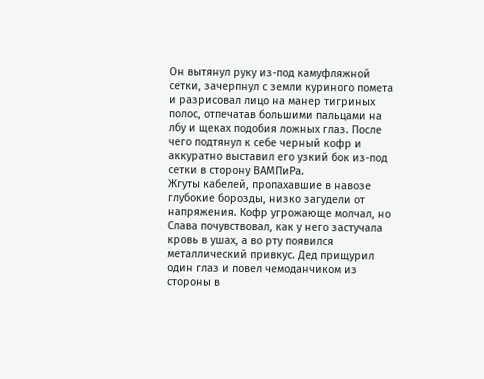Он вытянул руку из-под камуфляжной сетки, зачерпнул с земли куриного помета и разрисовал лицо на манер тигриных полос, отпечатав большими пальцами на лбу и щеках подобия ложных глаз. После чего подтянул к себе черный кофр и аккуратно выставил его узкий бок из-под сетки в сторону ВАМПиРа.
Жгуты кабелей, пропахавшие в навозе глубокие борозды, низко загудели от напряжения. Кофр угрожающе молчал, но Слава почувствовал, как у него застучала кровь в ушах, а во рту появился металлический привкус. Дед прищурил один глаз и повел чемоданчиком из стороны в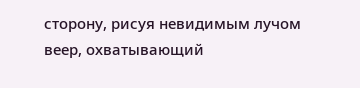сторону, рисуя невидимым лучом веер, охватывающий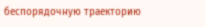беспорядочную траекторию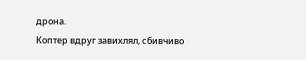дрона.
Коптер вдруг завихлял, сбивчиво